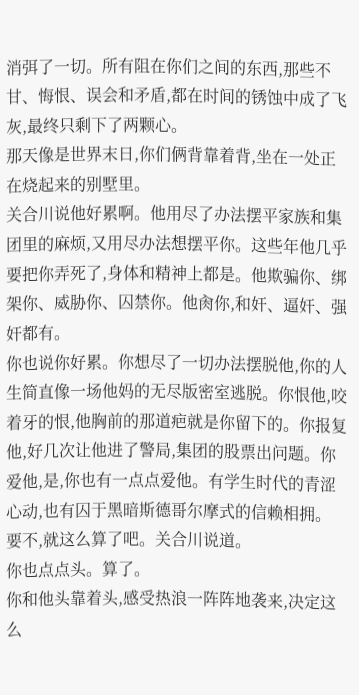消弭了一切。所有阻在你们之间的东西,那些不甘、悔恨、误会和矛盾,都在时间的锈蚀中成了飞灰,最终只剩下了两颗心。
那天像是世界末日,你们俩背靠着背,坐在一处正在烧起来的别墅里。
关合川说他好累啊。他用尽了办法摆平家族和集团里的麻烦,又用尽办法想摆平你。这些年他几乎要把你弄死了,身体和精神上都是。他欺骗你、绑架你、威胁你、囚禁你。他肏你,和奸、逼奸、强奸都有。
你也说你好累。你想尽了一切办法摆脱他,你的人生简直像一场他妈的无尽版密室逃脱。你恨他,咬着牙的恨,他胸前的那道疤就是你留下的。你报复他,好几次让他进了警局,集团的股票出问题。你爱他,是,你也有一点点爱他。有学生时代的青涩心动,也有囚于黑暗斯德哥尔摩式的信赖相拥。
要不,就这么算了吧。关合川说道。
你也点点头。算了。
你和他头靠着头,感受热浪一阵阵地袭来,决定这么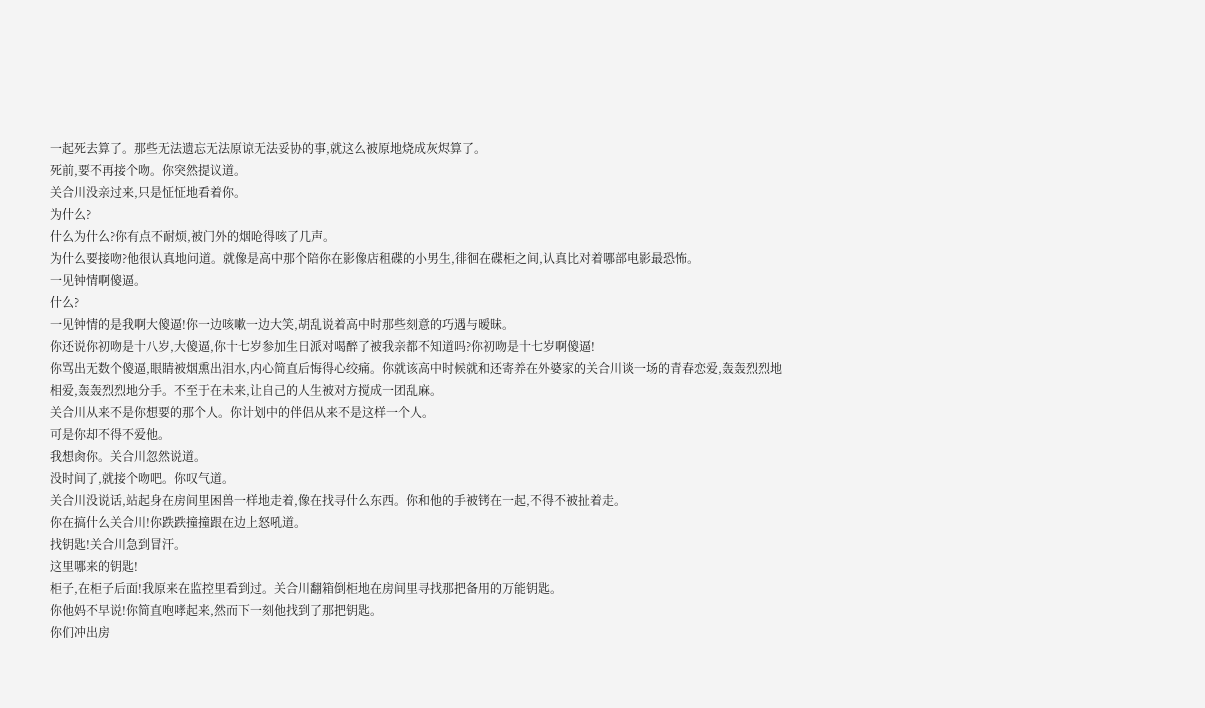一起死去算了。那些无法遗忘无法原谅无法妥协的事,就这么被原地烧成灰烬算了。
死前,要不再接个吻。你突然提议道。
关合川没亲过来,只是怔怔地看着你。
为什么?
什么为什么?你有点不耐烦,被门外的烟呛得咳了几声。
为什么要接吻?他很认真地问道。就像是高中那个陪你在影像店租碟的小男生,徘徊在碟柜之间,认真比对着哪部电影最恐怖。
一见钟情啊傻逼。
什么?
一见钟情的是我啊大傻逼!你一边咳嗽一边大笑,胡乱说着高中时那些刻意的巧遇与暧昧。
你还说你初吻是十八岁,大傻逼,你十七岁参加生日派对喝醉了被我亲都不知道吗?你初吻是十七岁啊傻逼!
你骂出无数个傻逼,眼睛被烟熏出泪水,内心简直后悔得心绞痛。你就该高中时候就和还寄养在外婆家的关合川谈一场的青春恋爱,轰轰烈烈地相爱,轰轰烈烈地分手。不至于在未来,让自己的人生被对方搅成一团乱麻。
关合川从来不是你想要的那个人。你计划中的伴侣从来不是这样一个人。
可是你却不得不爱他。
我想肏你。关合川忽然说道。
没时间了,就接个吻吧。你叹气道。
关合川没说话,站起身在房间里困兽一样地走着,像在找寻什么东西。你和他的手被铐在一起,不得不被扯着走。
你在搞什么关合川!你跌跌撞撞跟在边上怒吼道。
找钥匙!关合川急到冒汗。
这里哪来的钥匙!
柜子,在柜子后面!我原来在监控里看到过。关合川翻箱倒柜地在房间里寻找那把备用的万能钥匙。
你他妈不早说!你简直咆哮起来,然而下一刻他找到了那把钥匙。
你们冲出房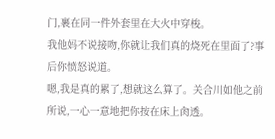门,裹在同一件外套里在大火中穿梭。
我他妈不说接吻,你就让我们真的烧死在里面了?事后你愤怒说道。
嗯,我是真的累了,想就这么算了。关合川如他之前所说,一心一意地把你按在床上肏透。